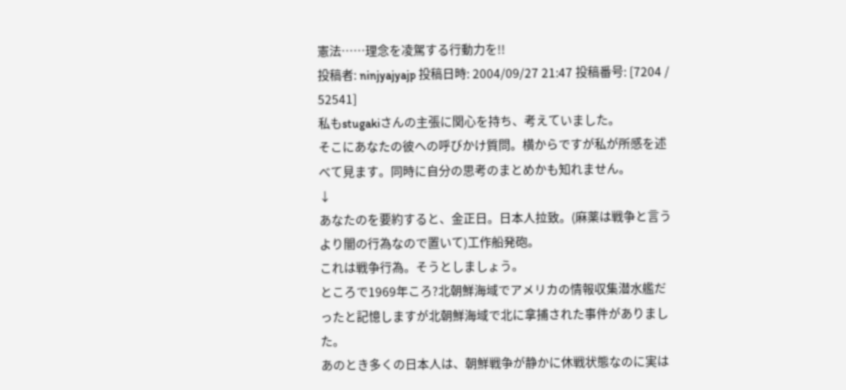憲法……理念を凌駕する行動力を!!
投稿者: ninjyajyajp 投稿日時: 2004/09/27 21:47 投稿番号: [7204 / 52541]
私もstugakiさんの主張に関心を持ち、考えていました。
そこにあなたの彼への呼びかけ質問。横からですが私が所感を述べて見ます。同時に自分の思考のまとめかも知れません。
↓
あなたのを要約すると、金正日。日本人拉致。(麻薬は戦争と言うより闇の行為なので置いて)工作船発砲。
これは戦争行為。そうとしましょう。
ところで1969年ころ?北朝鮮海域でアメリカの情報収集潜水艦だったと記憶しますが北朝鮮海域で北に拿捕された事件がありました。
あのとき多くの日本人は、朝鮮戦争が静かに休戦状態なのに実は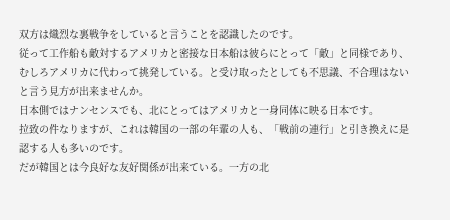双方は熾烈な裏戦争をしていると言うことを認識したのです。
従って工作船も敵対するアメリカと密接な日本船は彼らにとって「敵」と同様であり、むしろアメリカに代わって挑発している。と受け取ったとしても不思議、不合理はないと言う見方が出来ませんか。
日本側ではナンセンスでも、北にとってはアメリカと一身同体に映る日本です。
拉致の件なりますが、これは韓国の一部の年輩の人も、「戦前の連行」と引き換えに是認する人も多いのです。
だが韓国とは今良好な友好関係が出来ている。一方の北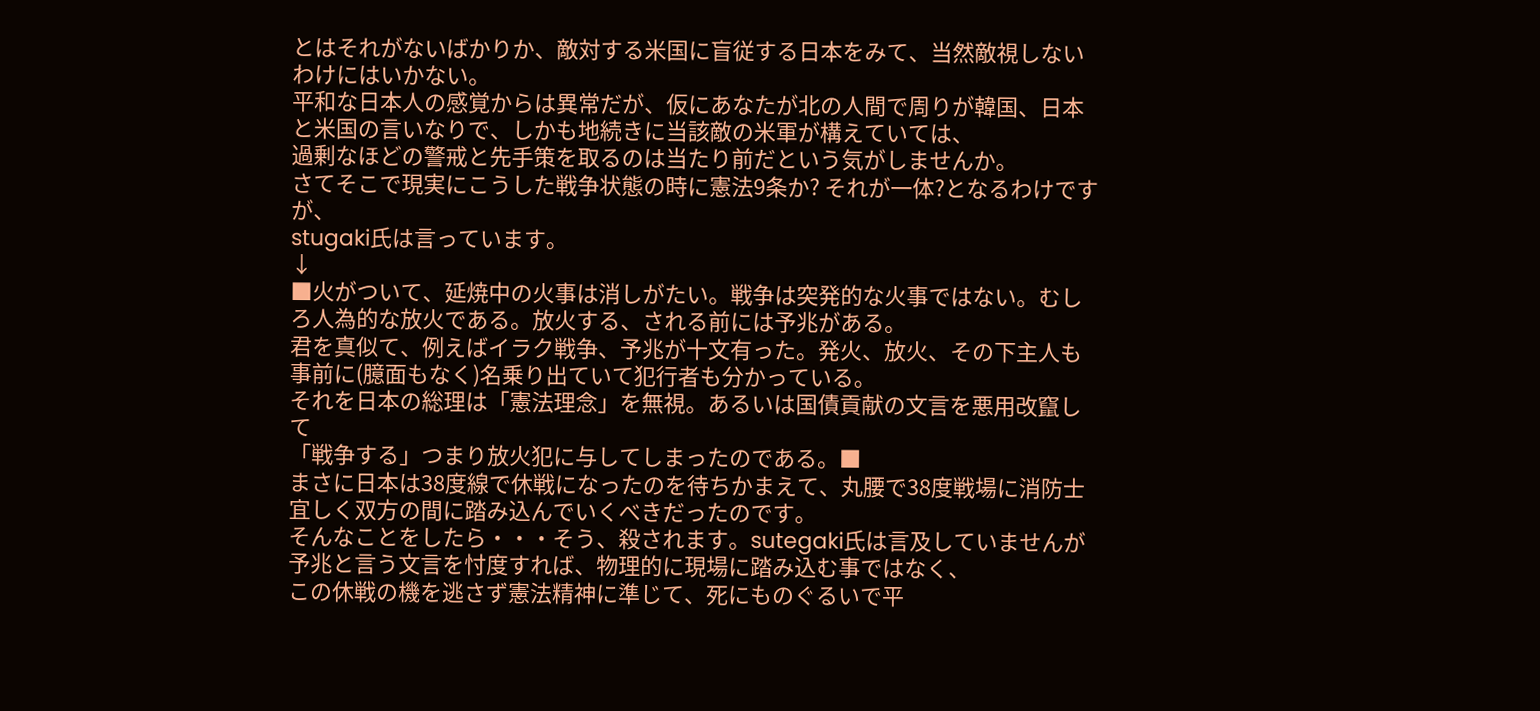とはそれがないばかりか、敵対する米国に盲従する日本をみて、当然敵視しないわけにはいかない。
平和な日本人の感覚からは異常だが、仮にあなたが北の人間で周りが韓国、日本と米国の言いなりで、しかも地続きに当該敵の米軍が構えていては、
過剰なほどの警戒と先手策を取るのは当たり前だという気がしませんか。
さてそこで現実にこうした戦争状態の時に憲法9条か? それが一体?となるわけですが、
stugaki氏は言っています。
↓
■火がついて、延焼中の火事は消しがたい。戦争は突発的な火事ではない。むしろ人為的な放火である。放火する、される前には予兆がある。
君を真似て、例えばイラク戦争、予兆が十文有った。発火、放火、その下主人も事前に(臆面もなく)名乗り出ていて犯行者も分かっている。
それを日本の総理は「憲法理念」を無視。あるいは国債貢献の文言を悪用改竄して
「戦争する」つまり放火犯に与してしまったのである。■
まさに日本は38度線で休戦になったのを待ちかまえて、丸腰で38度戦場に消防士宜しく双方の間に踏み込んでいくべきだったのです。
そんなことをしたら・・・そう、殺されます。sutegaki氏は言及していませんが予兆と言う文言を忖度すれば、物理的に現場に踏み込む事ではなく、
この休戦の機を逃さず憲法精神に準じて、死にものぐるいで平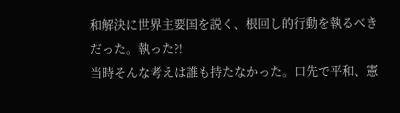和解決に世界主要国を説く、根回し的行動を執るべきだった。執った?!
当時そんな考えは誰も持たなかった。口先で平和、憲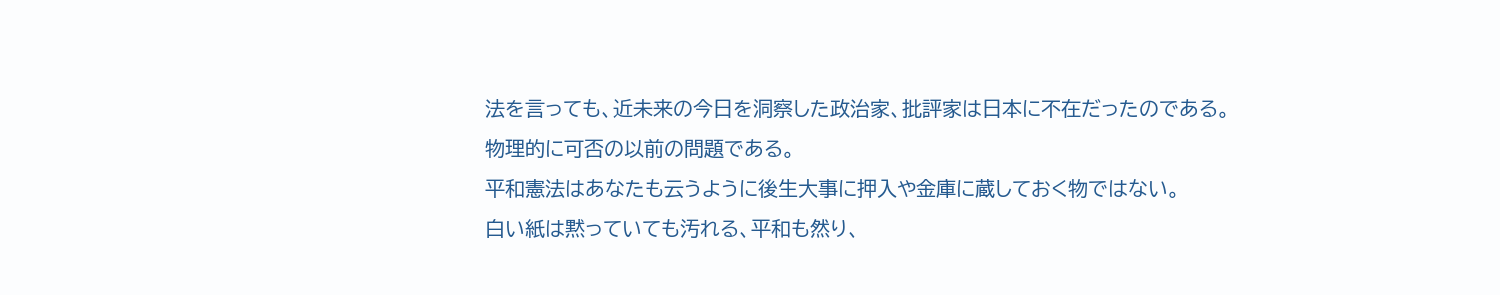法を言っても、近未来の今日を洞察した政治家、批評家は日本に不在だったのである。
物理的に可否の以前の問題である。
平和憲法はあなたも云うように後生大事に押入や金庫に蔵しておく物ではない。
白い紙は黙っていても汚れる、平和も然り、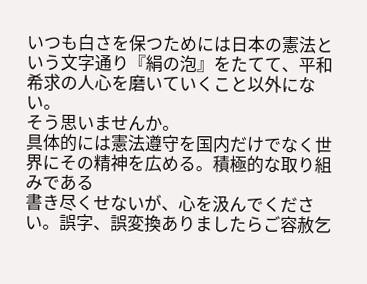いつも白さを保つためには日本の憲法という文字通り『絹の泡』をたてて、平和希求の人心を磨いていくこと以外にない。
そう思いませんか。
具体的には憲法遵守を国内だけでなく世界にその精神を広める。積極的な取り組みである
書き尽くせないが、心を汲んでください。誤字、誤変換ありましたらご容赦乞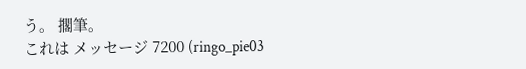う。 擱筆。
これは メッセージ 7200 (ringo_pie03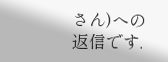さん)への返信です.